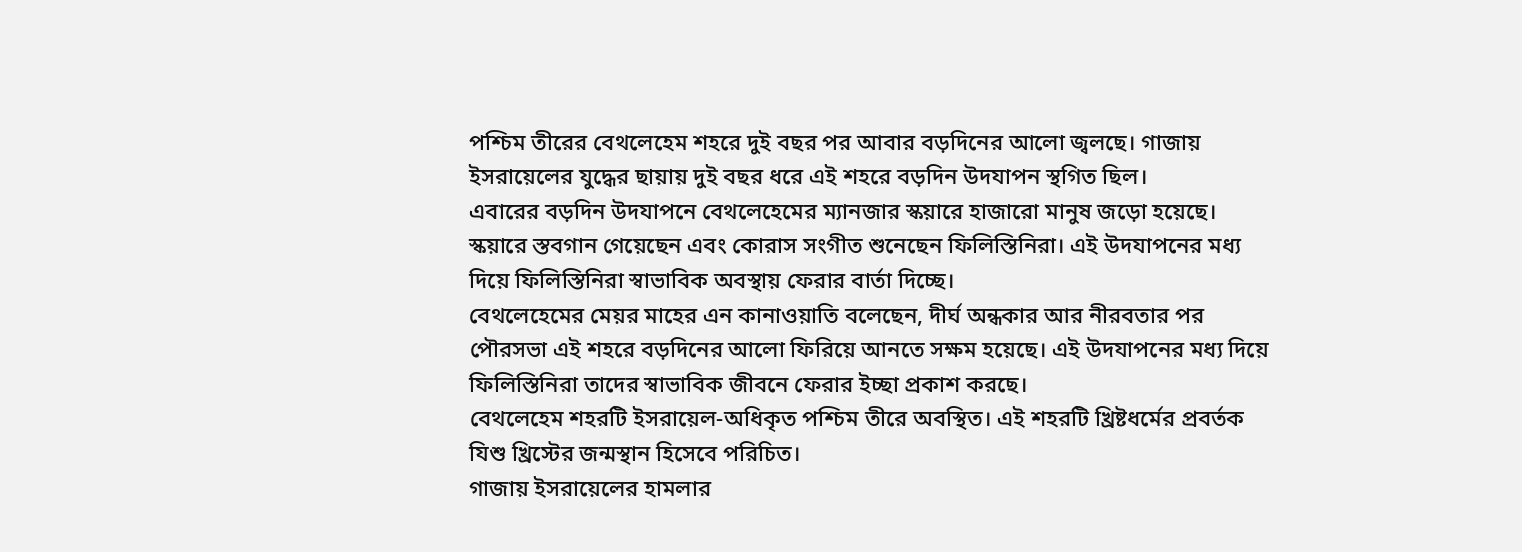পশ্চিম তীরের বেথলেহেম শহরে দুই বছর পর আবার বড়দিনের আলো জ্বলছে। গাজায় ইসরায়েলের যুদ্ধের ছায়ায় দুই বছর ধরে এই শহরে বড়দিন উদযাপন স্থগিত ছিল।
এবারের বড়দিন উদযাপনে বেথলেহেমের ম্যানজার স্কয়ারে হাজারো মানুষ জড়ো হয়েছে। স্কয়ারে স্তবগান গেয়েছেন এবং কোরাস সংগীত শুনেছেন ফিলিস্তিনিরা। এই উদযাপনের মধ্য দিয়ে ফিলিস্তিনিরা স্বাভাবিক অবস্থায় ফেরার বার্তা দিচ্ছে।
বেথলেহেমের মেয়র মাহের এন কানাওয়াতি বলেছেন, দীর্ঘ অন্ধকার আর নীরবতার পর পৌরসভা এই শহরে বড়দিনের আলো ফিরিয়ে আনতে সক্ষম হয়েছে। এই উদযাপনের মধ্য দিয়ে ফিলিস্তিনিরা তাদের স্বাভাবিক জীবনে ফেরার ইচ্ছা প্রকাশ করছে।
বেথলেহেম শহরটি ইসরায়েল-অধিকৃত পশ্চিম তীরে অবস্থিত। এই শহরটি খ্রিষ্টধর্মের প্রবর্তক যিশু খ্রিস্টের জন্মস্থান হিসেবে পরিচিত।
গাজায় ইসরায়েলের হামলার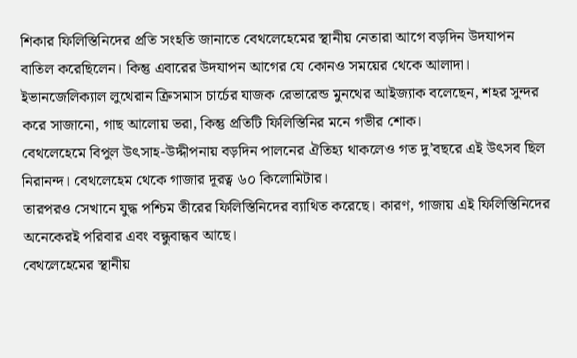শিকার ফিলিস্তিনিদের প্রতি সংহতি জানাতে বেথলেহেমের স্থানীয় নেতারা আগে বড়দিন উদযাপন বাতিল করেছিলেন। কিন্তু এবারের উদযাপন আগের যে কোনও সময়ের থেকে আলাদা।
ইভানজেলিক্যাল লুথেরান ক্রিসমাস চার্চের যাজক রেভারেন্ড মুনথের আইজ্যাক বলেছেন, শহর সুন্দর করে সাজানো, গাছ আলোয় ভরা, কিন্তু প্রতিটি ফিলিস্তিনির মনে গভীর শোক।
বেথলেহেমে বিপুল উৎসাহ-উদ্দীপনায় বড়দিন পালনের ঐতিহ্য থাকলেও গত দু’বছরে এই উৎসব ছিল নিরানন্দ। বেথলেহেম থেকে গাজার দূরত্ব ৬০ কিলোমিটার।
তারপরও সেখানে যুদ্ধ পশ্চিম তীরের ফিলিস্তিনিদের ব্যাথিত করেছে। কারণ, গাজায় এই ফিলিস্তিনিদের অনেকেরই পরিবার এবং বন্ধুবান্ধব আছে।
বেথলেহেমের স্থানীয়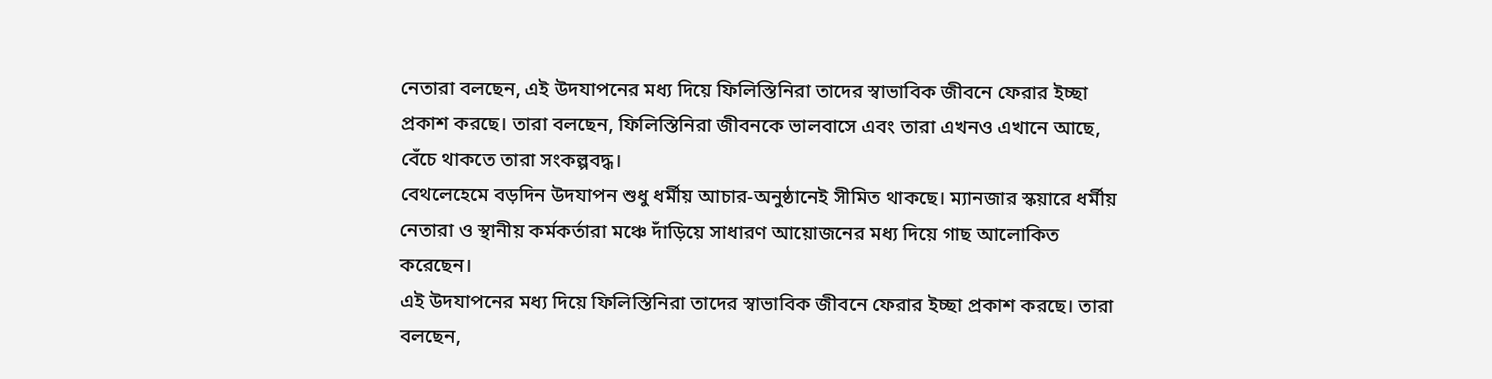নেতারা বলছেন, এই উদযাপনের মধ্য দিয়ে ফিলিস্তিনিরা তাদের স্বাভাবিক জীবনে ফেরার ইচ্ছা প্রকাশ করছে। তারা বলছেন, ফিলিস্তিনিরা জীবনকে ভালবাসে এবং তারা এখনও এখানে আছে, বেঁচে থাকতে তারা সংকল্পবদ্ধ।
বেথলেহেমে বড়দিন উদযাপন শুধু ধর্মীয় আচার-অনুষ্ঠানেই সীমিত থাকছে। ম্যানজার স্কয়ারে ধর্মীয় নেতারা ও স্থানীয় কর্মকর্তারা মঞ্চে দাঁড়িয়ে সাধারণ আয়োজনের মধ্য দিয়ে গাছ আলোকিত করেছেন।
এই উদযাপনের মধ্য দিয়ে ফিলিস্তিনিরা তাদের স্বাভাবিক জীবনে ফেরার ইচ্ছা প্রকাশ করছে। তারা বলছেন,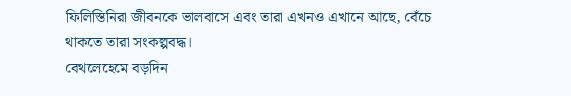ফিলিস্তিনিরা জীবনকে ভালবাসে এবং তারা এখনও এখানে আছে, বেঁচে থাকতে তারা সংকল্পবদ্ধ।
বেথলেহেমে বড়দিন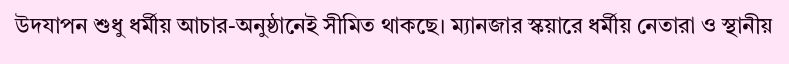উদযাপন শুধু ধর্মীয় আচার-অনুষ্ঠানেই সীমিত থাকছে। ম্যানজার স্কয়ারে ধর্মীয় নেতারা ও স্থানীয়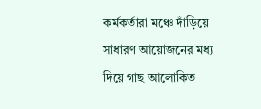কর্মকর্তারা মঞ্চে দাঁড়িয়ে সাধারণ আয়োজনের মধ্য দিয়ে গাছ আলোকিত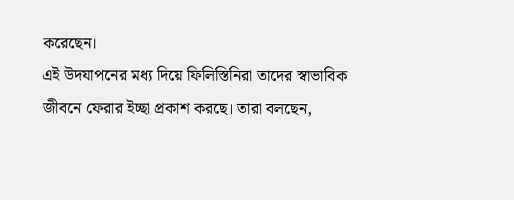করেছেন।
এই উদযাপনের মধ্য দিয়ে ফিলিস্তিনিরা তাদের স্বাভাবিক জীবনে ফেরার ইচ্ছা প্রকাশ করছে। তারা বলছেন,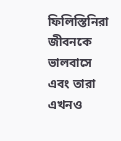ফিলিস্তিনিরা জীবনকে ভালবাসে এবং তারা এখনও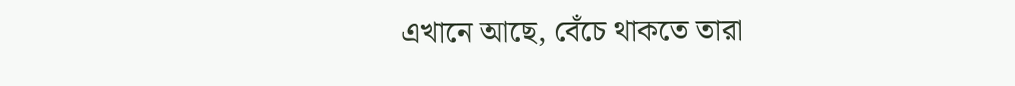এখানে আছে, বেঁচে থাকতে তারা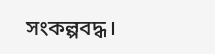সংকল্পবদ্ধ।